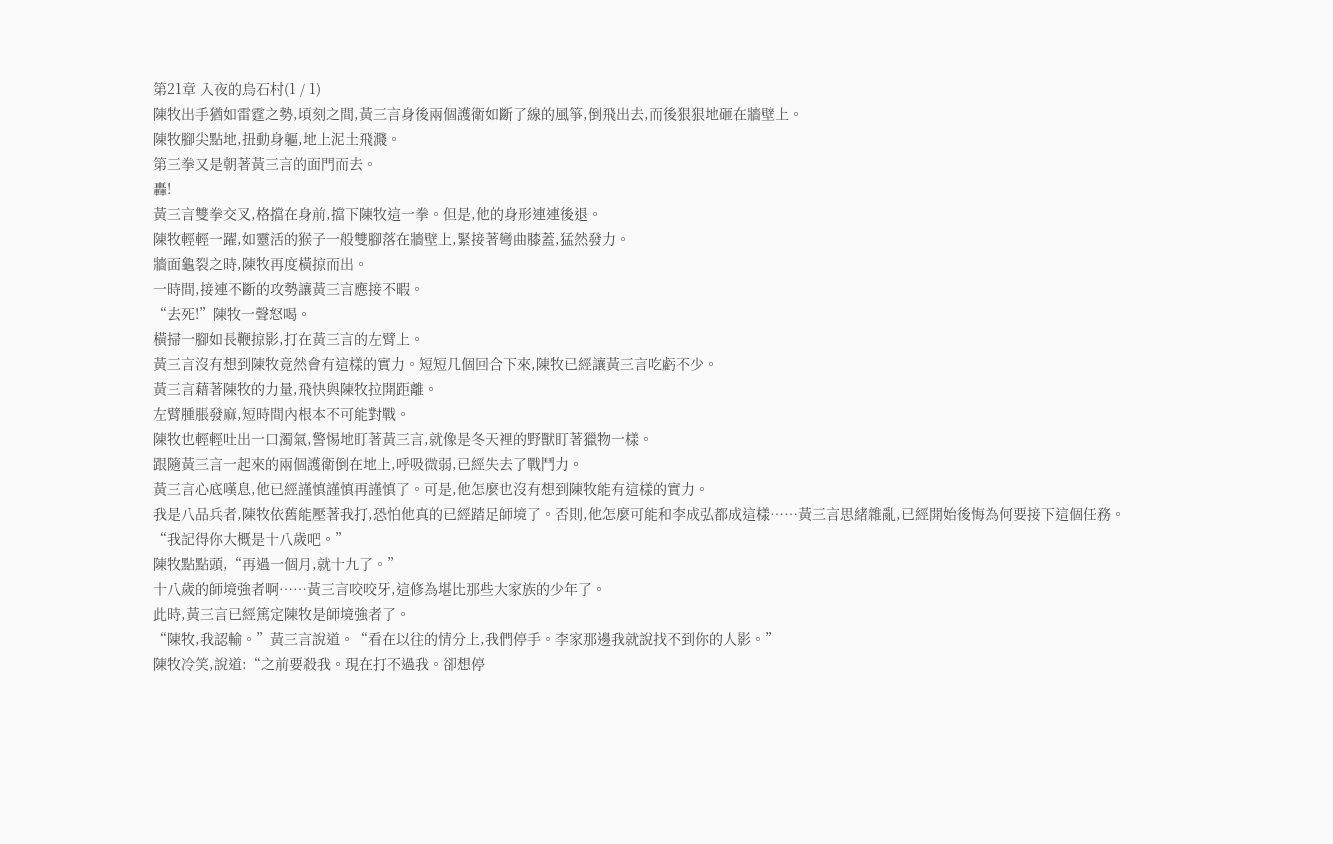第21章 入夜的烏石村(1 / 1)
陳牧出手猶如雷霆之勢,頃刻之間,黃三言身後兩個護衛如斷了線的風箏,倒飛出去,而後狠狠地砸在牆壁上。
陳牧腳尖點地,扭動身軀,地上泥土飛濺。
第三拳又是朝著黃三言的面門而去。
轟!
黃三言雙拳交叉,格擋在身前,擋下陳牧這一拳。但是,他的身形連連後退。
陳牧輕輕一躍,如靈活的猴子一般雙腳落在牆壁上,緊接著彎曲膝蓋,猛然發力。
牆面龜裂之時,陳牧再度橫掠而出。
一時間,接連不斷的攻勢讓黃三言應接不暇。
“去死!”陳牧一聲怒喝。
橫掃一腳如長鞭掠影,打在黃三言的左臂上。
黃三言沒有想到陳牧竟然會有這樣的實力。短短几個回合下來,陳牧已經讓黃三言吃虧不少。
黃三言藉著陳牧的力量,飛快與陳牧拉開距離。
左臂腫脹發麻,短時間內根本不可能對戰。
陳牧也輕輕吐出一口濁氣,警惕地盯著黃三言,就像是冬天裡的野獸盯著獵物一樣。
跟隨黃三言一起來的兩個護衛倒在地上,呼吸微弱,已經失去了戰鬥力。
黃三言心底嘆息,他已經謹慎謹慎再謹慎了。可是,他怎麼也沒有想到陳牧能有這樣的實力。
我是八品兵者,陳牧依舊能壓著我打,恐怕他真的已經踏足師境了。否則,他怎麼可能和李成弘都成這樣……黃三言思緒雜亂,已經開始後悔為何要接下這個任務。
“我記得你大概是十八歲吧。”
陳牧點點頭,“再過一個月,就十九了。”
十八歲的師境強者啊……黃三言咬咬牙,這修為堪比那些大家族的少年了。
此時,黃三言已經篤定陳牧是師境強者了。
“陳牧,我認輸。”黃三言說道。“看在以往的情分上,我們停手。李家那邊我就說找不到你的人影。”
陳牧冷笑,說道:“之前要殺我。現在打不過我。卻想停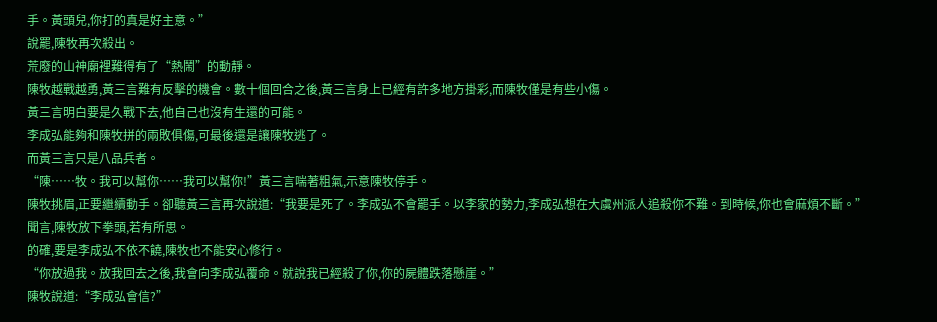手。黃頭兒,你打的真是好主意。”
說罷,陳牧再次殺出。
荒廢的山神廟裡難得有了“熱鬧”的動靜。
陳牧越戰越勇,黃三言難有反擊的機會。數十個回合之後,黃三言身上已經有許多地方掛彩,而陳牧僅是有些小傷。
黃三言明白要是久戰下去,他自己也沒有生還的可能。
李成弘能夠和陳牧拼的兩敗俱傷,可最後還是讓陳牧逃了。
而黃三言只是八品兵者。
“陳……牧。我可以幫你……我可以幫你!”黃三言喘著粗氣,示意陳牧停手。
陳牧挑眉,正要繼續動手。卻聽黃三言再次說道:“我要是死了。李成弘不會罷手。以李家的勢力,李成弘想在大虞州派人追殺你不難。到時候,你也會麻煩不斷。”
聞言,陳牧放下拳頭,若有所思。
的確,要是李成弘不依不饒,陳牧也不能安心修行。
“你放過我。放我回去之後,我會向李成弘覆命。就說我已經殺了你,你的屍體跌落懸崖。”
陳牧說道:“李成弘會信?”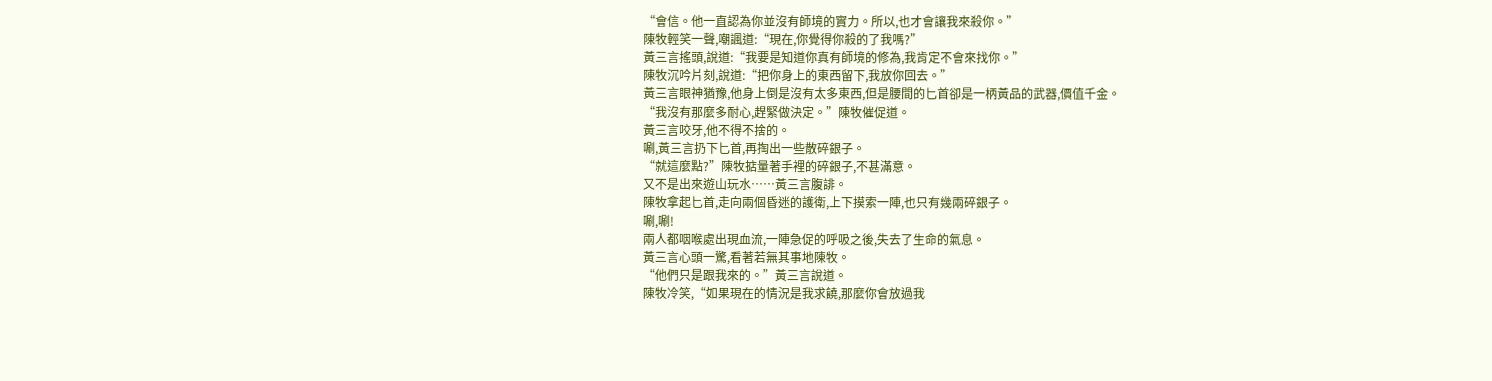“會信。他一直認為你並沒有師境的實力。所以,也才會讓我來殺你。”
陳牧輕笑一聲,嘲諷道:“現在,你覺得你殺的了我嗎?”
黃三言搖頭,說道:“我要是知道你真有師境的修為,我肯定不會來找你。”
陳牧沉吟片刻,說道:“把你身上的東西留下,我放你回去。”
黃三言眼神猶豫,他身上倒是沒有太多東西,但是腰間的匕首卻是一柄黃品的武器,價值千金。
“我沒有那麼多耐心,趕緊做決定。”陳牧催促道。
黃三言咬牙,他不得不捨的。
唰,黃三言扔下匕首,再掏出一些散碎銀子。
“就這麼點?”陳牧掂量著手裡的碎銀子,不甚滿意。
又不是出來遊山玩水……黃三言腹誹。
陳牧拿起匕首,走向兩個昏迷的護衛,上下摸索一陣,也只有幾兩碎銀子。
唰,唰!
兩人都咽喉處出現血流,一陣急促的呼吸之後,失去了生命的氣息。
黃三言心頭一驚,看著若無其事地陳牧。
“他們只是跟我來的。”黃三言說道。
陳牧冷笑,“如果現在的情況是我求饒,那麼你會放過我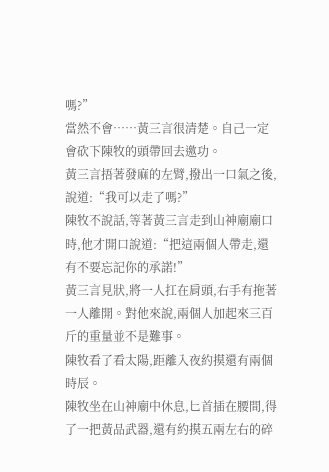嗎?”
當然不會……黃三言很清楚。自己一定會砍下陳牧的頭帶回去邀功。
黃三言捂著發麻的左臂,撥出一口氣之後,說道:“我可以走了嗎?”
陳牧不說話,等著黃三言走到山神廟廟口時,他才開口說道:“把這兩個人帶走,還有不要忘記你的承諾!”
黃三言見狀,將一人扛在肩頭,右手有拖著一人離開。對他來說,兩個人加起來三百斤的重量並不是難事。
陳牧看了看太陽,距離入夜約摸還有兩個時辰。
陳牧坐在山神廟中休息,匕首插在腰間,得了一把黃品武器,還有約摸五兩左右的碎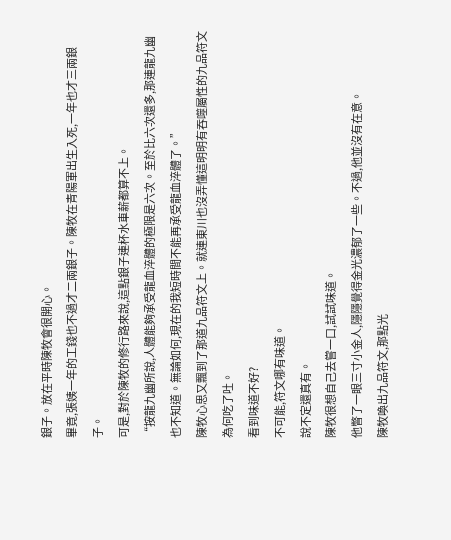銀子。放在平時陳牧會很開心。
畢竟,張姨一年的工錢也不過才二兩銀子。陳牧在青陽軍出生入死,一年也才三兩銀子。
可是,對於陳牧的修行路來說,這點銀子連杯水車薪都算不上。
“按龍九幽所說,人體能夠承受龍血淬體的極限是六次。至於比六次還多,那連龍九幽也不知道。無論如何,現在的我短時間不能再承受龍血淬體了。”
陳牧心思又飄到了那道九品符文上。就連東川也沒弄懂這明明有吞噬屬性的九品符文為何吃了吐。
看到味道不好?
不可能,符文哪有味道。
說不定還真有。
陳牧很想自己去嘗一口,試試味道。
他瞥了一眼三寸小金人,隱隱覺得金光濃郁了一些。不過,他並沒有在意。
陳牧喚出九品符文,那點光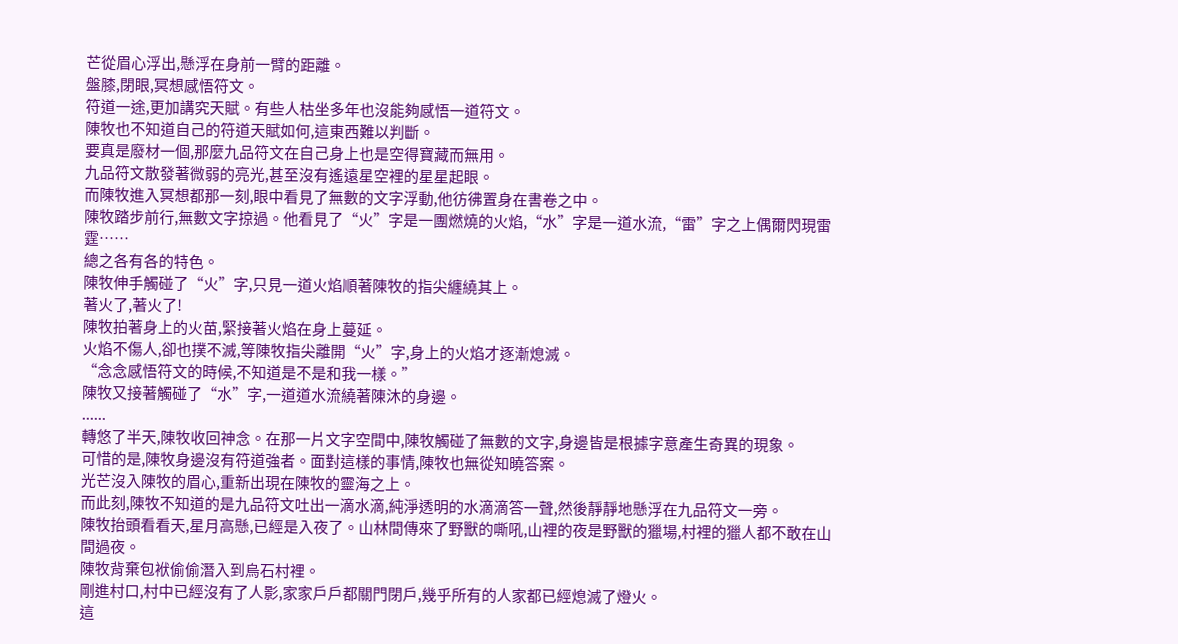芒從眉心浮出,懸浮在身前一臂的距離。
盤膝,閉眼,冥想感悟符文。
符道一途,更加講究天賦。有些人枯坐多年也沒能夠感悟一道符文。
陳牧也不知道自己的符道天賦如何,這東西難以判斷。
要真是廢材一個,那麼九品符文在自己身上也是空得寶藏而無用。
九品符文散發著微弱的亮光,甚至沒有遙遠星空裡的星星起眼。
而陳牧進入冥想都那一刻,眼中看見了無數的文字浮動,他彷彿置身在書卷之中。
陳牧踏步前行,無數文字掠過。他看見了“火”字是一團燃燒的火焰,“水”字是一道水流,“雷”字之上偶爾閃現雷霆……
總之各有各的特色。
陳牧伸手觸碰了“火”字,只見一道火焰順著陳牧的指尖纏繞其上。
著火了,著火了!
陳牧拍著身上的火苗,緊接著火焰在身上蔓延。
火焰不傷人,卻也撲不滅,等陳牧指尖離開“火”字,身上的火焰才逐漸熄滅。
“念念感悟符文的時候,不知道是不是和我一樣。”
陳牧又接著觸碰了“水”字,一道道水流繞著陳沐的身邊。
......
轉悠了半天,陳牧收回神念。在那一片文字空間中,陳牧觸碰了無數的文字,身邊皆是根據字意產生奇異的現象。
可惜的是,陳牧身邊沒有符道強者。面對這樣的事情,陳牧也無從知曉答案。
光芒沒入陳牧的眉心,重新出現在陳牧的靈海之上。
而此刻,陳牧不知道的是九品符文吐出一滴水滴,純淨透明的水滴滴答一聲,然後靜靜地懸浮在九品符文一旁。
陳牧抬頭看看天,星月高懸,已經是入夜了。山林間傳來了野獸的嘶吼,山裡的夜是野獸的獵場,村裡的獵人都不敢在山間過夜。
陳牧背棄包袱偷偷潛入到烏石村裡。
剛進村口,村中已經沒有了人影,家家戶戶都關門閉戶,幾乎所有的人家都已經熄滅了燈火。
這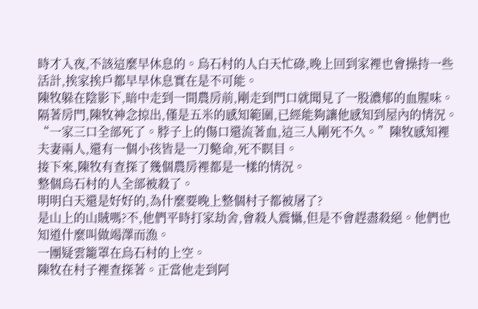時才入夜,不該這麼早休息的。烏石村的人白天忙碌,晚上回到家裡也會操持一些活計,挨家挨戶都早早休息實在是不可能。
陳牧躲在陰影下,暗中走到一間農房前,剛走到門口就聞見了一股濃郁的血腥味。
隔著房門,陳牧神念掠出,僅是五米的感知範圍,已經能夠讓他感知到屋內的情況。
“一家三口全部死了。脖子上的傷口還流著血,這三人剛死不久。”陳牧感知裡夫妻兩人,還有一個小孩皆是一刀斃命,死不瞑目。
接下來,陳牧有查探了幾個農房裡都是一樣的情況。
整個烏石村的人全部被殺了。
明明白天還是好好的,為什麼要晚上整個村子都被屠了?
是山上的山賊嗎?不,他們平時打家劫舍,會殺人震懾,但是不會趕盡殺絕。他們也知道什麼叫做竭澤而漁。
一團疑雲籠罩在烏石村的上空。
陳牧在村子裡查探著。正當他走到阿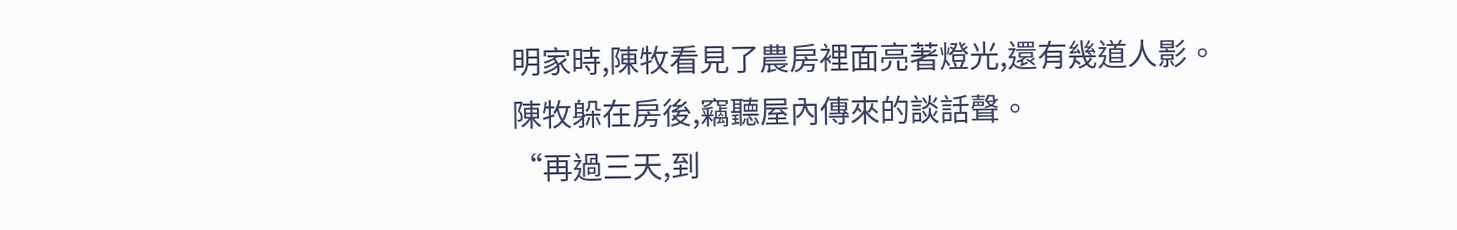明家時,陳牧看見了農房裡面亮著燈光,還有幾道人影。
陳牧躲在房後,竊聽屋內傳來的談話聲。
“再過三天,到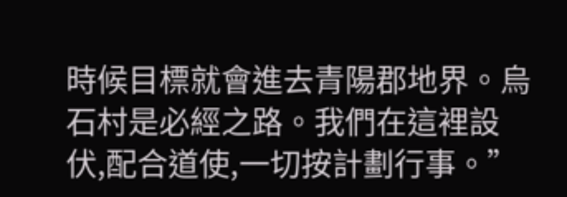時候目標就會進去青陽郡地界。烏石村是必經之路。我們在這裡設伏,配合道使,一切按計劃行事。”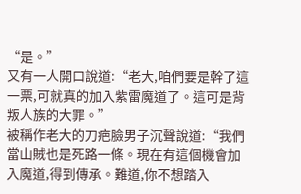“是。”
又有一人開口說道:“老大,咱們要是幹了這一票,可就真的加入紫雷魔道了。這可是背叛人族的大罪。”
被稱作老大的刀疤臉男子沉聲說道:“我們當山賊也是死路一條。現在有這個機會加入魔道,得到傳承。難道,你不想踏入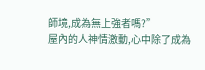師境,成為無上強者嗎?”
屋內的人神情激動,心中除了成為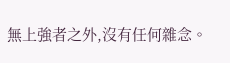無上強者之外,沒有任何雜念。